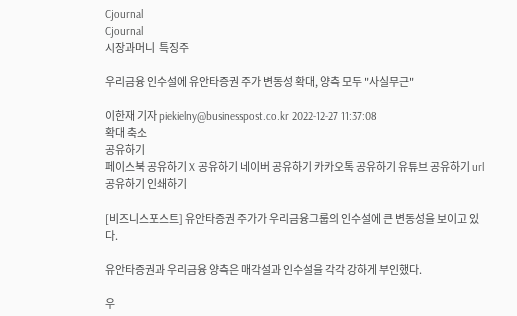Cjournal
Cjournal
시장과머니  특징주

우리금융 인수설에 유안타증권 주가 변동성 확대, 양측 모두 "사실무근"

이한재 기자 piekielny@businesspost.co.kr 2022-12-27 11:37:08
확대 축소
공유하기
페이스북 공유하기 X 공유하기 네이버 공유하기 카카오톡 공유하기 유튜브 공유하기 url 공유하기 인쇄하기

[비즈니스포스트] 유안타증권 주가가 우리금융그룹의 인수설에 큰 변동성을 보이고 있다.

유안타증권과 우리금융 양측은 매각설과 인수설을 각각 강하게 부인했다.

우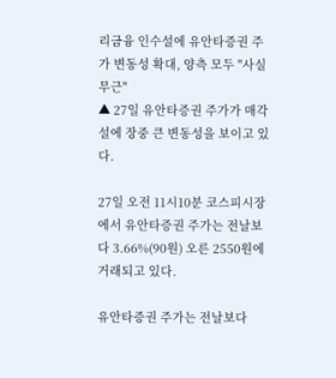리금융 인수설에 유안타증권 주가 변동성 확대, 양측 모두 "사실무근"
▲ 27일 유안타증권 주가가 매각설에 장중 큰 변동성을 보이고 있다.

27일 오전 11시10분 코스피시장에서 유안타증권 주가는 전날보다 3.66%(90원) 오른 2550원에 거래되고 있다.

유안타증권 주가는 전날보다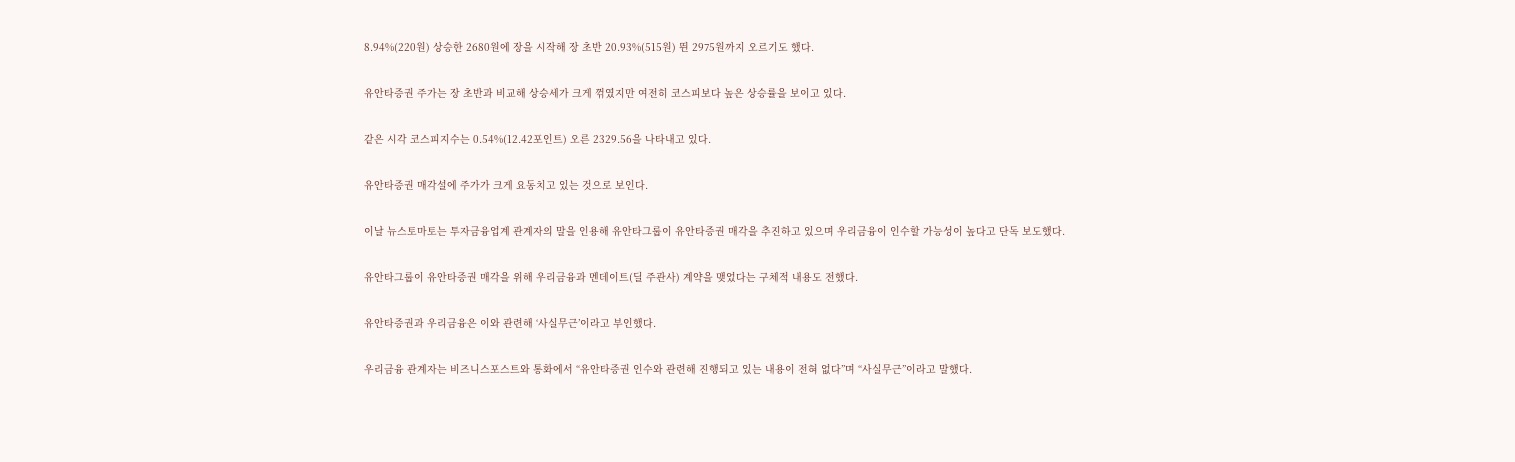8.94%(220원) 상승한 2680원에 장을 시작해 장 초반 20.93%(515원) 뛴 2975원까지 오르기도 했다.

유안타증권 주가는 장 초반과 비교해 상승세가 크게 꺾였지만 여전히 코스피보다 높은 상승률을 보이고 있다.

같은 시각 코스피지수는 0.54%(12.42포인트) 오른 2329.56을 나타내고 있다.

유안타증권 매각설에 주가가 크게 요동치고 있는 것으로 보인다.

이날 뉴스토마토는 투자금융업계 관계자의 말을 인용해 유안타그룹이 유안타증권 매각을 추진하고 있으며 우리금융이 인수할 가능성이 높다고 단독 보도했다.

유안타그룹이 유안타증권 매각을 위해 우리금융과 멘데이트(딜 주관사) 계약을 맺었다는 구체적 내용도 전했다.

유안타증권과 우리금융은 이와 관련해 ‘사실무근’이라고 부인했다.

우리금융 관계자는 비즈니스포스트와 통화에서 “유안타증권 인수와 관련해 진행되고 있는 내용이 전혀 없다”며 “사실무근”이라고 말했다.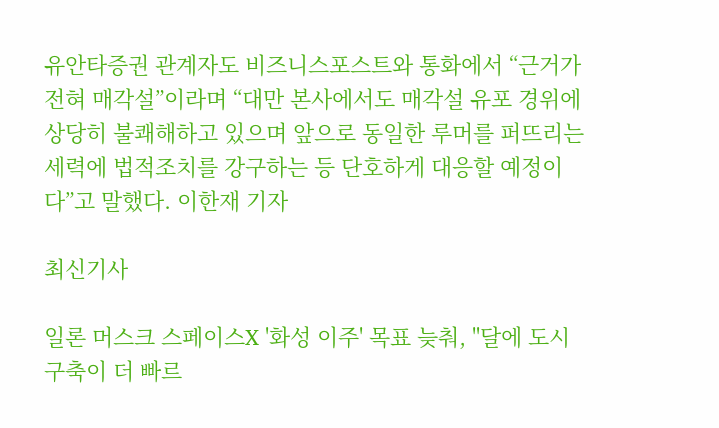유안타증권 관계자도 비즈니스포스트와 통화에서 “근거가 전혀 매각설”이라며 “대만 본사에서도 매각설 유포 경위에 상당히 불쾌해하고 있으며 앞으로 동일한 루머를 퍼뜨리는 세력에 법적조치를 강구하는 등 단호하게 대응할 예정이다”고 말했다. 이한재 기자

최신기사

일론 머스크 스페이스X '화성 이주' 목표 늦춰, "달에 도시 구축이 더 빠르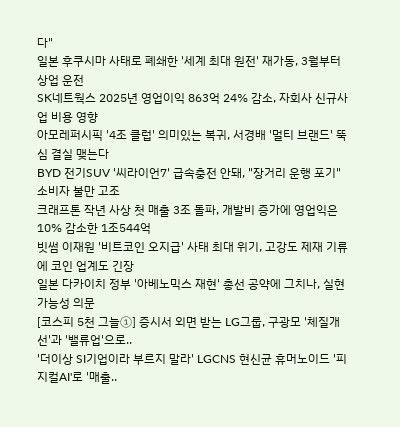다"
일본 후쿠시마 사태로 폐쇄한 '세계 최대 원전' 재가동, 3월부터 상업 운전
SK네트웍스 2025년 영업이익 863억 24% 감소, 자회사 신규사업 비용 영향
아모레퍼시픽 '4조 클럽' 의미있는 복귀, 서경배 '멀티 브랜드' 뚝심 결실 맺는다
BYD 전기SUV '씨라이언7' 급속충전 안돼, "장거리 운행 포기" 소비자 불만 고조
크래프톤 작년 사상 첫 매출 3조 돌파, 개발비 증가에 영업익은 10% 감소한 1조544억
빗썸 이재원 '비트코인 오지급' 사태 최대 위기, 고강도 제재 기류에 코인 업계도 긴장
일본 다카이치 정부 '아베노믹스 재현' 총선 공약에 그치나, 실현 가능성 의문
[코스피 5천 그늘①] 증시서 외면 받는 LG그룹, 구광모 '체질개선'과 '밸류업'으로..
'더이상 SI기업이라 부르지 말라' LGCNS 현신균 휴머노이드 '피지컬AI'로 '매출..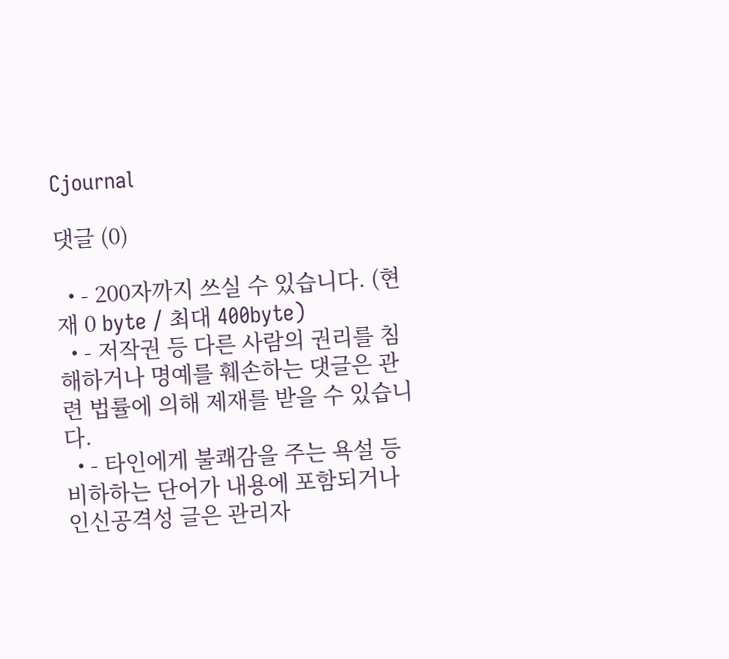Cjournal

댓글 (0)

  • - 200자까지 쓰실 수 있습니다. (현재 0 byte / 최대 400byte)
  • - 저작권 등 다른 사람의 권리를 침해하거나 명예를 훼손하는 댓글은 관련 법률에 의해 제재를 받을 수 있습니다.
  • - 타인에게 불쾌감을 주는 욕설 등 비하하는 단어가 내용에 포함되거나 인신공격성 글은 관리자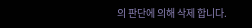의 판단에 의해 삭제 합니다.